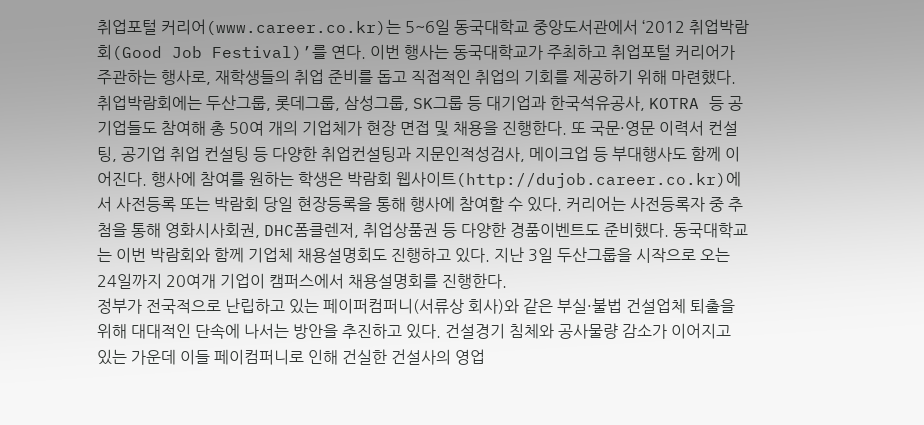취업포털 커리어(www.career.co.kr)는 5~6일 동국대학교 중앙도서관에서 ‘2012 취업박람회(Good Job Festival)’를 연다. 이번 행사는 동국대학교가 주최하고 취업포털 커리어가 주관하는 행사로, 재학생들의 취업 준비를 돕고 직접적인 취업의 기회를 제공하기 위해 마련했다. 취업박람회에는 두산그룹, 롯데그룹, 삼성그룹, SK그룹 등 대기업과 한국석유공사, KOTRA 등 공기업들도 참여해 총 50여 개의 기업체가 현장 면접 및 채용을 진행한다. 또 국문·영문 이력서 컨설팅, 공기업 취업 컨설팅 등 다양한 취업컨설팅과 지문인적성검사, 메이크업 등 부대행사도 함께 이어진다. 행사에 참여를 원하는 학생은 박람회 웹사이트(http://dujob.career.co.kr)에서 사전등록 또는 박람회 당일 현장등록을 통해 행사에 참여할 수 있다. 커리어는 사전등록자 중 추첨을 통해 영화시사회권, DHC폼클렌저, 취업상품권 등 다양한 경품이벤트도 준비했다. 동국대학교는 이번 박람회와 함께 기업체 채용설명회도 진행하고 있다. 지난 3일 두산그룹을 시작으로 오는 24일까지 20여개 기업이 캠퍼스에서 채용설명회를 진행한다.
정부가 전국적으로 난립하고 있는 페이퍼컴퍼니(서류상 회사)와 같은 부실·불법 건설업체 퇴출을 위해 대대적인 단속에 나서는 방안을 추진하고 있다. 건설경기 침체와 공사물량 감소가 이어지고 있는 가운데 이들 페이컴퍼니로 인해 건실한 건설사의 영업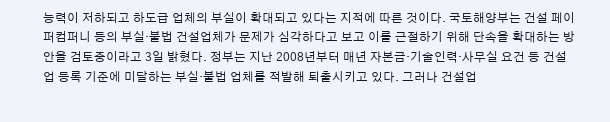능력이 저하되고 하도급 업체의 부실이 확대되고 있다는 지적에 따른 것이다. 국토해양부는 건설 페이퍼컴퍼니 등의 부실·불법 건설업체가 문제가 심각하다고 보고 이를 근절하기 위해 단속을 확대하는 방안을 검토중이라고 3일 밝혔다. 정부는 지난 2008년부터 매년 자본금·기술인력·사무실 요건 등 건설업 등록 기준에 미달하는 부실·불법 업체를 적발해 퇴출시키고 있다. 그러나 건설업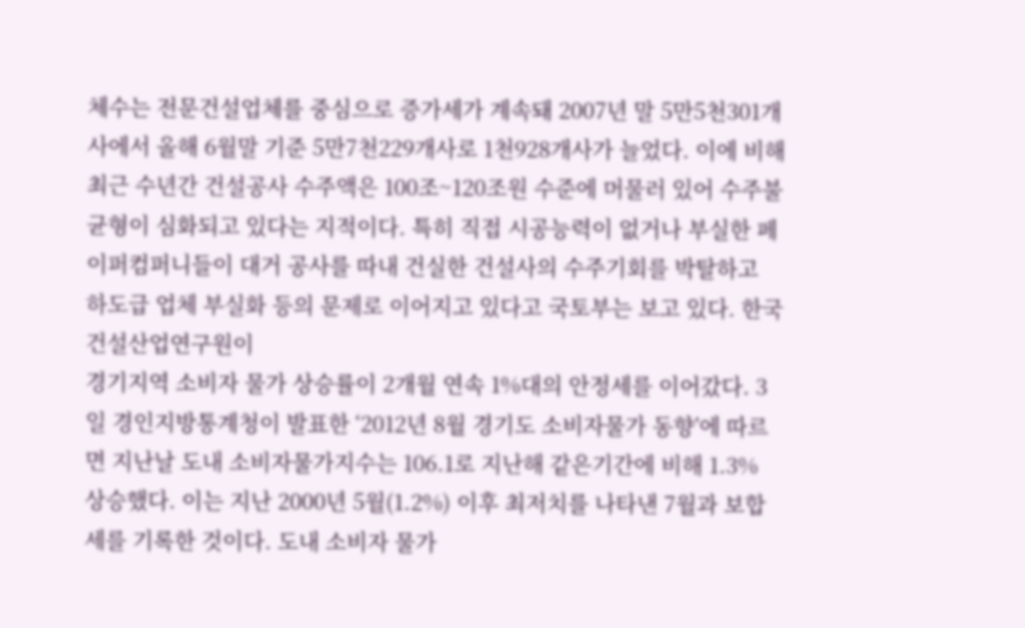체수는 전문건설업체를 중심으로 증가세가 계속돼 2007년 말 5만5천301개사에서 올해 6월말 기준 5만7천229개사로 1천928개사가 늘었다. 이에 비해 최근 수년간 건설공사 수주액은 100조~120조원 수준에 머물러 있어 수주불균형이 심화되고 있다는 지적이다. 특히 직접 시공능력이 없거나 부실한 페이퍼컴퍼니들이 대거 공사를 따내 건실한 건설사의 수주기회를 박탈하고 하도급 업체 부실화 등의 문제로 이어지고 있다고 국토부는 보고 있다. 한국건설산업연구원이
경기지역 소비자 물가 상승률이 2개월 연속 1%대의 안정세를 이어갔다. 3일 경인지방통계청이 발표한 ‘2012년 8월 경기도 소비자물가 동향’에 따르면 지난날 도내 소비자물가지수는 106.1로 지난해 같은기간에 비해 1.3% 상승했다. 이는 지난 2000년 5월(1.2%) 이후 최저치를 나타낸 7월과 보합세를 기록한 것이다. 도내 소비자 물가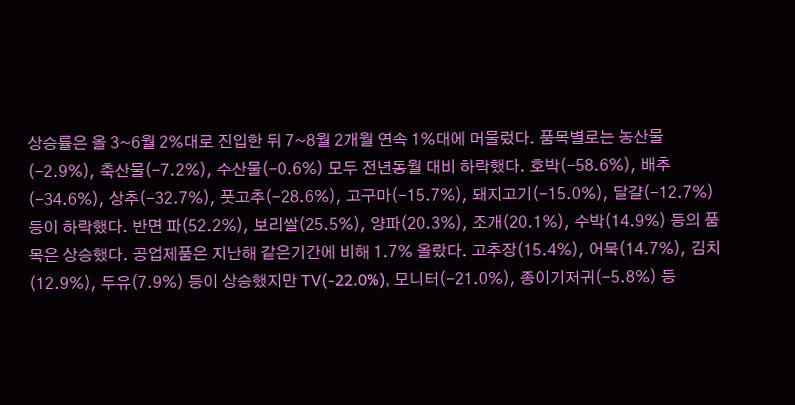상승률은 올 3~6월 2%대로 진입한 뒤 7~8월 2개월 연속 1%대에 머물렀다. 품목별로는 농산물(-2.9%), 축산물(-7.2%), 수산물(-0.6%) 모두 전년동월 대비 하락했다. 호박(-58.6%), 배추(-34.6%), 상추(-32.7%), 풋고추(-28.6%), 고구마(-15.7%), 돼지고기(-15.0%), 달걀(-12.7%) 등이 하락했다. 반면 파(52.2%), 보리쌀(25.5%), 양파(20.3%), 조개(20.1%), 수박(14.9%) 등의 품목은 상승했다. 공업제품은 지난해 같은기간에 비해 1.7% 올랐다. 고추장(15.4%), 어묵(14.7%), 김치(12.9%), 두유(7.9%) 등이 상승했지만 TV(-22.0%), 모니터(-21.0%), 종이기저귀(-5.8%) 등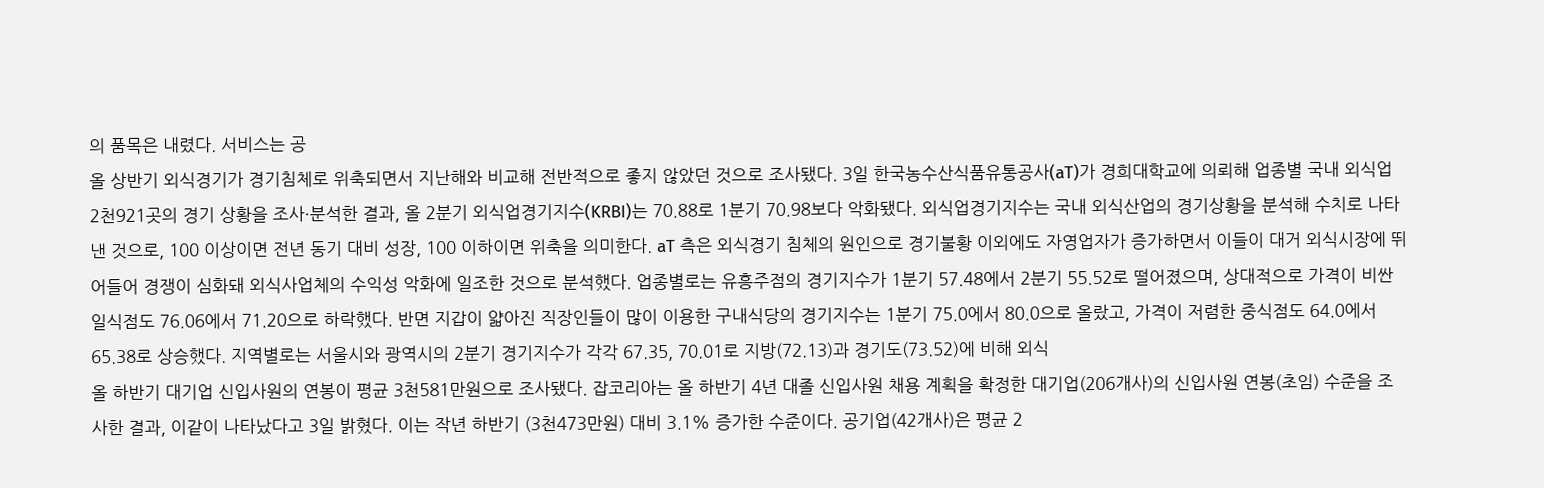의 품목은 내렸다. 서비스는 공
올 상반기 외식경기가 경기침체로 위축되면서 지난해와 비교해 전반적으로 좋지 않았던 것으로 조사됐다. 3일 한국농수산식품유통공사(aT)가 경희대학교에 의뢰해 업종별 국내 외식업 2천921곳의 경기 상황을 조사·분석한 결과, 올 2분기 외식업경기지수(KRBI)는 70.88로 1분기 70.98보다 악화됐다. 외식업경기지수는 국내 외식산업의 경기상황을 분석해 수치로 나타낸 것으로, 100 이상이면 전년 동기 대비 성장, 100 이하이면 위축을 의미한다. aT 측은 외식경기 침체의 원인으로 경기불황 이외에도 자영업자가 증가하면서 이들이 대거 외식시장에 뛰어들어 경쟁이 심화돼 외식사업체의 수익성 악화에 일조한 것으로 분석했다. 업종별로는 유흥주점의 경기지수가 1분기 57.48에서 2분기 55.52로 떨어졌으며, 상대적으로 가격이 비싼 일식점도 76.06에서 71.20으로 하락했다. 반면 지갑이 얇아진 직장인들이 많이 이용한 구내식당의 경기지수는 1분기 75.0에서 80.0으로 올랐고, 가격이 저렴한 중식점도 64.0에서 65.38로 상승했다. 지역별로는 서울시와 광역시의 2분기 경기지수가 각각 67.35, 70.01로 지방(72.13)과 경기도(73.52)에 비해 외식
올 하반기 대기업 신입사원의 연봉이 평균 3천581만원으로 조사됐다. 잡코리아는 올 하반기 4년 대졸 신입사원 채용 계획을 확정한 대기업(206개사)의 신입사원 연봉(초임) 수준을 조사한 결과, 이같이 나타났다고 3일 밝혔다. 이는 작년 하반기 (3천473만원) 대비 3.1% 증가한 수준이다. 공기업(42개사)은 평균 2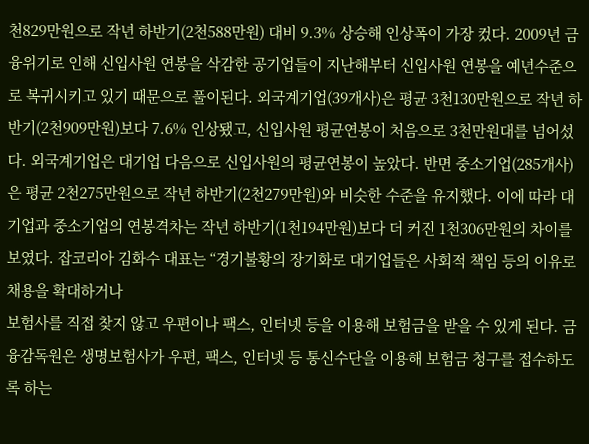천829만원으로 작년 하반기(2천588만원) 대비 9.3% 상승해 인상폭이 가장 컸다. 2009년 금융위기로 인해 신입사원 연봉을 삭감한 공기업들이 지난해부터 신입사원 연봉을 예년수준으로 복귀시키고 있기 때문으로 풀이된다. 외국계기업(39개사)은 평균 3천130만원으로 작년 하반기(2천909만원)보다 7.6% 인상됐고, 신입사원 평균연봉이 처음으로 3천만원대를 넘어섰다. 외국계기업은 대기업 다음으로 신입사원의 평균연봉이 높았다. 반면 중소기업(285개사)은 평균 2천275만원으로 작년 하반기(2천279만원)와 비슷한 수준을 유지했다. 이에 따라 대기업과 중소기업의 연봉격차는 작년 하반기(1천194만원)보다 더 커진 1천306만원의 차이를 보였다. 잡코리아 김화수 대표는 “경기불황의 장기화로 대기업들은 사회적 책임 등의 이유로 채용을 확대하거나
보험사를 직접 찾지 않고 우편이나 팩스, 인터넷 등을 이용해 보험금을 받을 수 있게 된다. 금융감독원은 생명보험사가 우편, 팩스, 인터넷 등 통신수단을 이용해 보험금 청구를 접수하도록 하는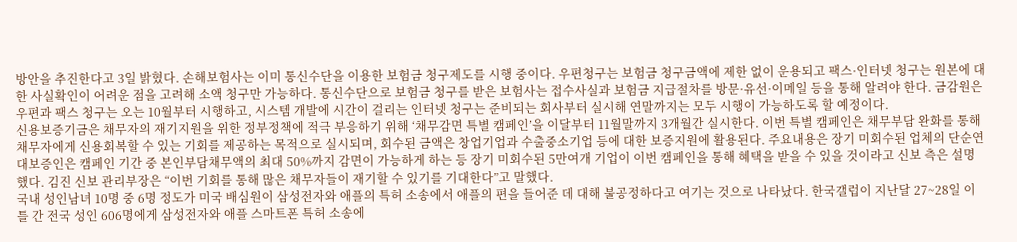방안을 추진한다고 3일 밝혔다. 손해보험사는 이미 통신수단을 이용한 보험금 청구제도를 시행 중이다. 우편청구는 보험금 청구금액에 제한 없이 운용되고 팩스·인터넷 청구는 원본에 대한 사실확인이 어려운 점을 고려해 소액 청구만 가능하다. 통신수단으로 보험금 청구를 받은 보험사는 접수사실과 보험금 지급절차를 방문·유선·이메일 등을 통해 알려야 한다. 금감원은 우편과 팩스 청구는 오는 10월부터 시행하고, 시스템 개발에 시간이 걸리는 인터넷 청구는 준비되는 회사부터 실시해 연말까지는 모두 시행이 가능하도록 할 예정이다.
신용보증기금은 채무자의 재기지원을 위한 정부정책에 적극 부응하기 위해 ‘채무감면 특별 캠페인’을 이달부터 11월말까지 3개월간 실시한다. 이번 특별 캠페인은 채무부담 완화를 통해 채무자에게 신용회복할 수 있는 기회를 제공하는 목적으로 실시되며, 회수된 금액은 창업기업과 수출중소기업 등에 대한 보증지원에 활용된다. 주요내용은 장기 미회수된 업체의 단순연대보증인은 캠페인 기간 중 본인부담채무액의 최대 50%까지 감면이 가능하게 하는 등 장기 미회수된 5만여개 기업이 이번 캠페인을 통해 혜택을 받을 수 있을 것이라고 신보 측은 설명했다. 김진 신보 관리부장은 “이번 기회를 통해 많은 채무자들이 재기할 수 있기를 기대한다”고 말했다.
국내 성인남녀 10명 중 6명 정도가 미국 배심원이 삼성전자와 애플의 특허 소송에서 애플의 편을 들어준 데 대해 불공정하다고 여기는 것으로 나타났다. 한국갤럽이 지난달 27~28일 이틀 간 전국 성인 606명에게 삼성전자와 애플 스마트폰 특허 소송에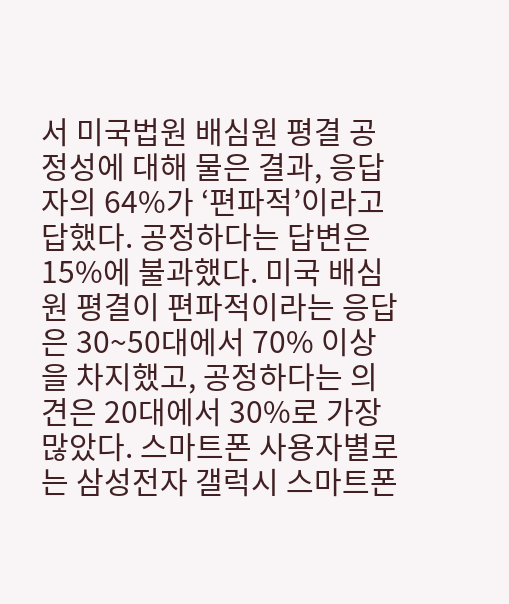서 미국법원 배심원 평결 공정성에 대해 물은 결과, 응답자의 64%가 ‘편파적’이라고 답했다. 공정하다는 답변은 15%에 불과했다. 미국 배심원 평결이 편파적이라는 응답은 30~50대에서 70% 이상을 차지했고, 공정하다는 의견은 20대에서 30%로 가장 많았다. 스마트폰 사용자별로는 삼성전자 갤럭시 스마트폰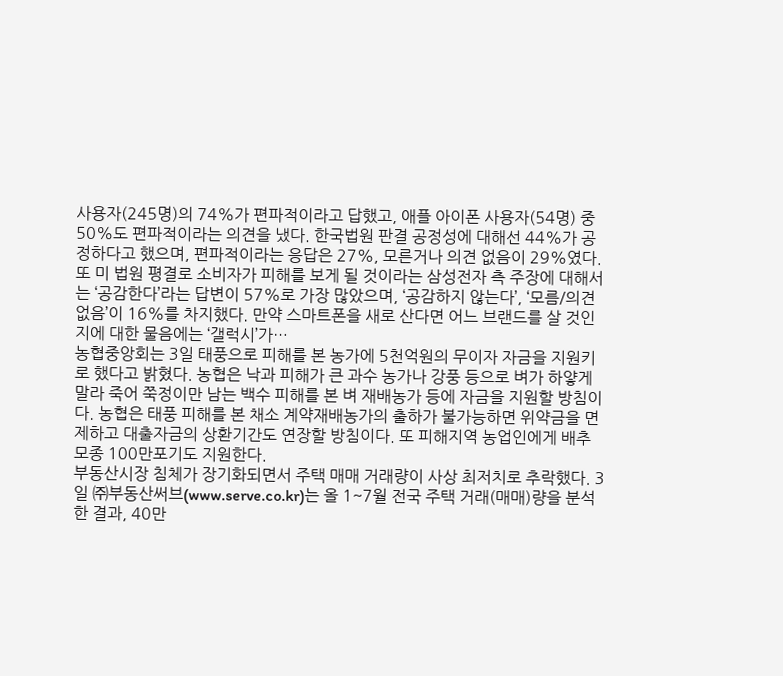사용자(245명)의 74%가 편파적이라고 답했고, 애플 아이폰 사용자(54명) 중 50%도 편파적이라는 의견을 냈다. 한국법원 판결 공정성에 대해선 44%가 공정하다고 했으며, 편파적이라는 응답은 27%, 모른거나 의견 없음이 29%였다. 또 미 법원 평결로 소비자가 피해를 보게 될 것이라는 삼성전자 측 주장에 대해서는 ‘공감한다’라는 답변이 57%로 가장 많았으며, ‘공감하지 않는다’, ‘모름/의견없음’이 16%를 차지했다. 만약 스마트폰을 새로 산다면 어느 브랜드를 살 것인지에 대한 물음에는 ‘갤럭시’가…
농협중앙회는 3일 태풍으로 피해를 본 농가에 5천억원의 무이자 자금을 지원키로 했다고 밝혔다. 농협은 낙과 피해가 큰 과수 농가나 강풍 등으로 벼가 하얗게 말라 죽어 쭉정이만 남는 백수 피해를 본 벼 재배농가 등에 자금을 지원할 방침이다. 농협은 태풍 피해를 본 채소 계약재배농가의 출하가 불가능하면 위약금을 면제하고 대출자금의 상환기간도 연장할 방침이다. 또 피해지역 농업인에게 배추 모종 100만포기도 지원한다.
부동산시장 침체가 장기화되면서 주택 매매 거래량이 사상 최저치로 추락했다. 3일 ㈜부동산써브(www.serve.co.kr)는 올 1~7월 전국 주택 거래(매매)량을 분석한 결과, 40만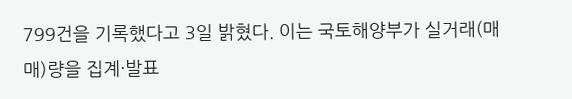799건을 기록했다고 3일 밝혔다. 이는 국토해양부가 실거래(매매)량을 집계·발표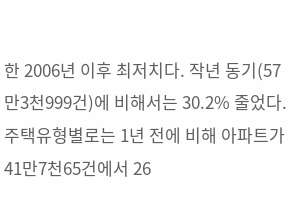한 2006년 이후 최저치다. 작년 동기(57만3천999건)에 비해서는 30.2% 줄었다. 주택유형별로는 1년 전에 비해 아파트가 41만7천65건에서 26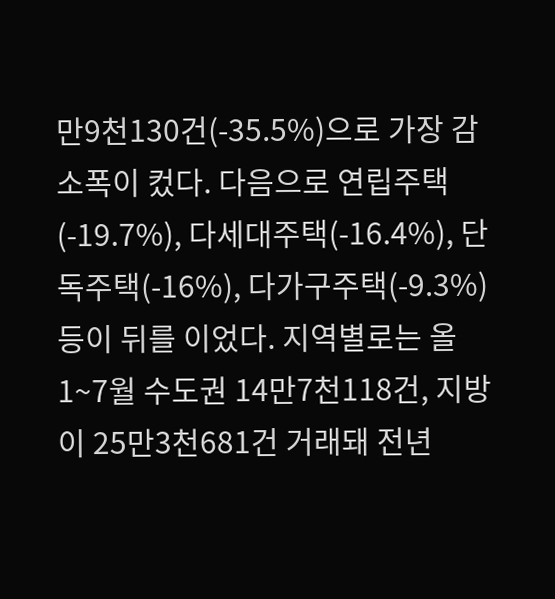만9천130건(-35.5%)으로 가장 감소폭이 컸다. 다음으로 연립주택(-19.7%), 다세대주택(-16.4%), 단독주택(-16%), 다가구주택(-9.3%) 등이 뒤를 이었다. 지역별로는 올 1~7월 수도권 14만7천118건, 지방이 25만3천681건 거래돼 전년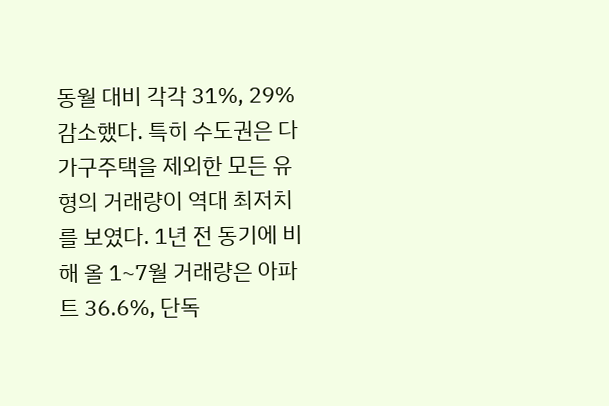동월 대비 각각 31%, 29% 감소했다. 특히 수도권은 다가구주택을 제외한 모든 유형의 거래량이 역대 최저치를 보였다. 1년 전 동기에 비해 올 1~7월 거래량은 아파트 36.6%, 단독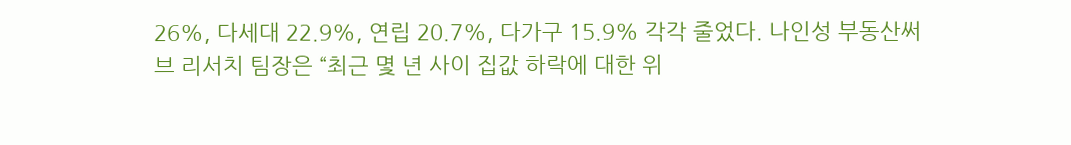26%, 다세대 22.9%, 연립 20.7%, 다가구 15.9% 각각 줄었다. 나인성 부동산써브 리서치 팀장은 “최근 몇 년 사이 집값 하락에 대한 위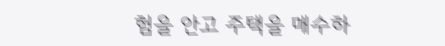험을 안고 주택을 매수하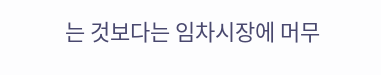는 것보다는 임차시장에 머무